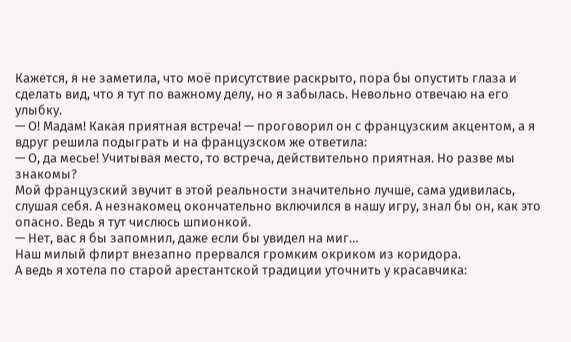Кажется, я не заметила, что моё присутствие раскрыто, пора бы опустить глаза и сделать вид, что я тут по важному делу, но я забылась. Невольно отвечаю на его улыбку.
— О! Мадам! Какая приятная встреча! — проговорил он с французским акцентом, а я вдруг решила подыграть и на французском же ответила:
— О, да месье! Учитывая место, то встреча, действительно приятная. Но разве мы знакомы?
Мой французский звучит в этой реальности значительно лучше, сама удивилась, слушая себя. А незнакомец окончательно включился в нашу игру, знал бы он, как это опасно. Ведь я тут числюсь шпионкой.
— Нет, вас я бы запомнил, даже если бы увидел на миг…
Наш милый флирт внезапно прервался громким окриком из коридора.
А ведь я хотела по старой арестантской традиции уточнить у красавчика: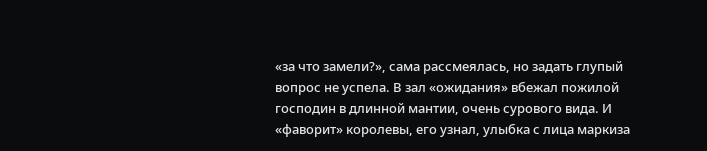«за что замели?», сама рассмеялась, но задать глупый вопрос не успела. В зал «ожидания» вбежал пожилой господин в длинной мантии, очень сурового вида. И «фаворит» королевы, его узнал, улыбка с лица маркиза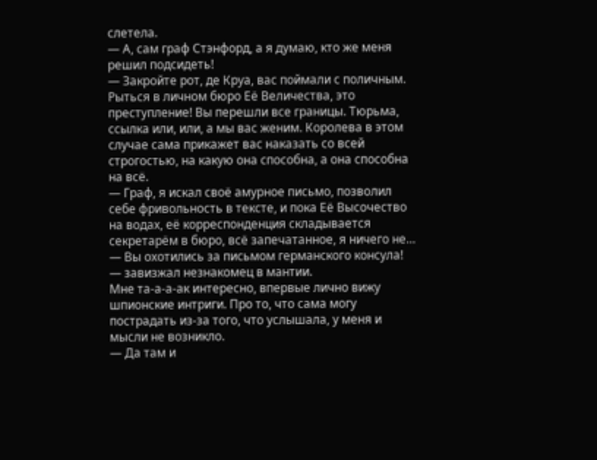слетела.
— А, сам граф Стэнфорд, а я думаю, кто же меня решил подсидеть!
— Закройте рот, де Круа, вас поймали с поличным. Рыться в личном бюро Её Величества, это преступление! Вы перешли все границы. Тюрьма, ссылка или, или, а мы вас женим. Королева в этом случае сама прикажет вас наказать со всей строгостью, на какую она способна, а она способна на всё.
— Граф, я искал своё амурное письмо, позволил себе фривольность в тексте, и пока Её Высочество на водах, её корреспонденция складывается секретарём в бюро, всё запечатанное, я ничего не…
— Вы охотились за письмом германского консула! — завизжал незнакомец в мантии.
Мне та-а-а-ак интересно, впервые лично вижу шпионские интриги. Про то, что сама могу пострадать из-за того, что услышала, у меня и мысли не возникло.
— Да там и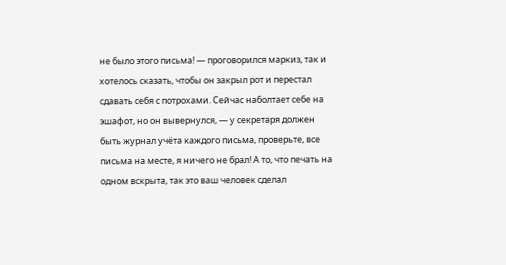не было этого письма! — проговорился маркиз, так и хотелось сказать, чтобы он закрыл рот и перестал сдавать себя с потрохами. Сейчас наболтает себе на эшафот, но он вывернулся, — у секретаря должен быть журнал учёта каждого письма, проверьте, все письма на месте, я ничего не брал! А то, что печать на одном вскрыта, так это ваш человек сделал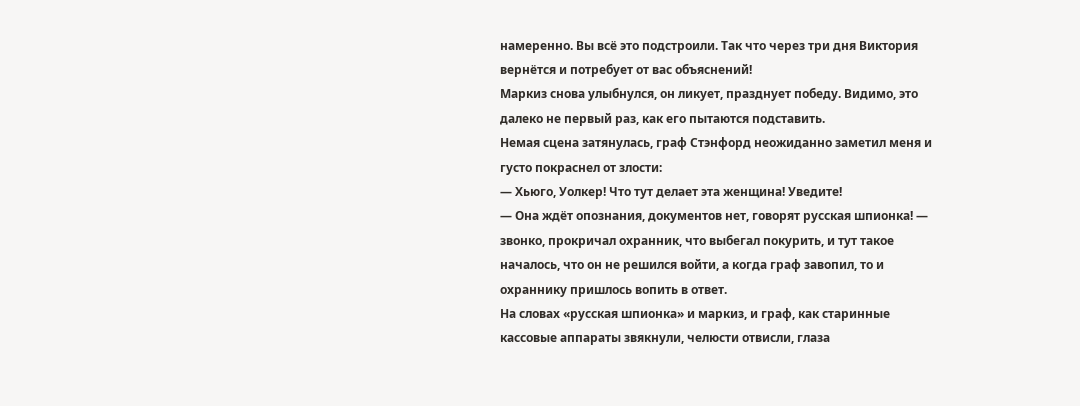намеренно. Вы всё это подстроили. Так что через три дня Виктория вернётся и потребует от вас объяснений!
Маркиз снова улыбнулся, он ликует, празднует победу. Видимо, это далеко не первый раз, как его пытаются подставить.
Немая сцена затянулась, граф Стэнфорд неожиданно заметил меня и густо покраснел от злости:
— Хьюго, Уолкер! Что тут делает эта женщина! Уведите!
— Она ждёт опознания, документов нет, говорят русская шпионка! — звонко, прокричал охранник, что выбегал покурить, и тут такое началось, что он не решился войти, а когда граф завопил, то и охраннику пришлось вопить в ответ.
На словах «русская шпионка» и маркиз, и граф, как старинные кассовые аппараты звякнули, челюсти отвисли, глаза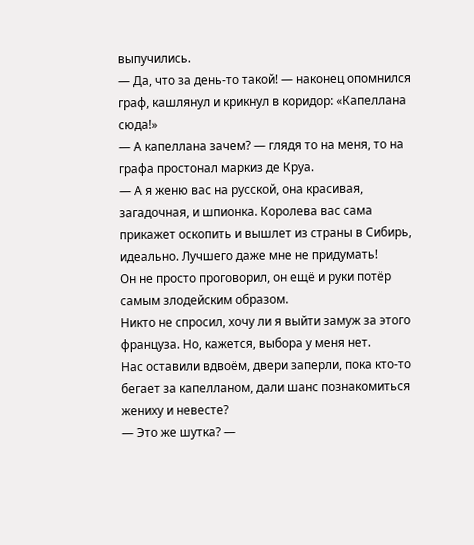выпучились.
— Да, что за день-то такой! — наконец опомнился граф, кашлянул и крикнул в коридор: «Капеллана сюда!»
— А капеллана зачем? — глядя то на меня, то на графа простонал маркиз де Круа.
— А я женю вас на русской, она красивая, загадочная, и шпионка. Королева вас сама прикажет оскопить и вышлет из страны в Сибирь, идеально. Лучшего даже мне не придумать!
Он не просто проговорил, он ещё и руки потёр самым злодейским образом.
Никто не спросил, хочу ли я выйти замуж за этого француза. Но, кажется, выбора у меня нет.
Нас оставили вдвоём, двери заперли, пока кто-то бегает за капелланом, дали шанс познакомиться жениху и невесте?
— Это же шутка? —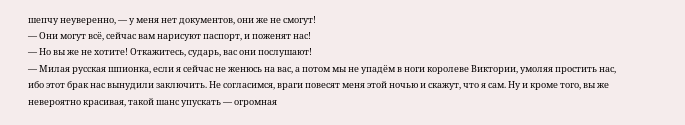шепчу неуверенно, — у меня нет документов, они же не смогут!
— Они могут всё, сейчас вам нарисуют паспорт, и поженят нас!
— Но вы же не хотите! Откажитесь, сударь, вас они послушают!
— Милая русская шпионка, если я сейчас не женюсь на вас, а потом мы не упадём в ноги королеве Виктории, умоляя простить нас, ибо этот брак нас вынудили заключить. Не согласимся, враги повесят меня этой ночью и скажут, что я сам. Ну и кроме того, вы же невероятно красивая, такой шанс упускать — огромная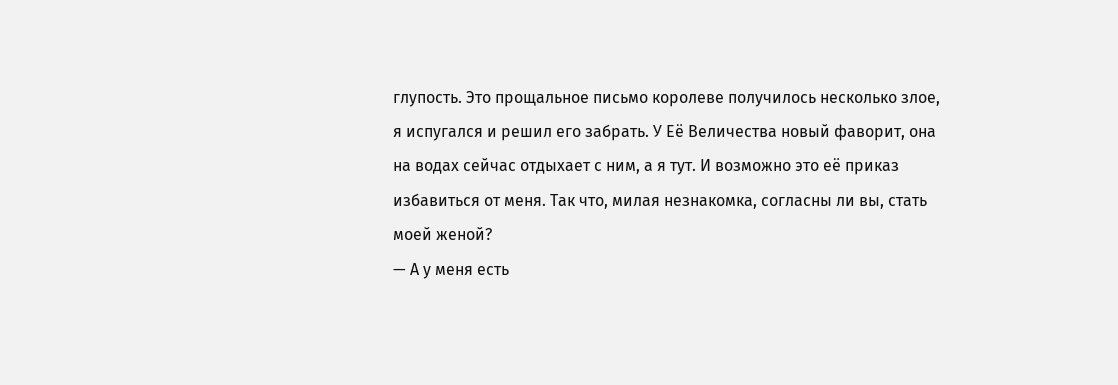глупость. Это прощальное письмо королеве получилось несколько злое, я испугался и решил его забрать. У Её Величества новый фаворит, она на водах сейчас отдыхает с ним, а я тут. И возможно это её приказ избавиться от меня. Так что, милая незнакомка, согласны ли вы, стать моей женой?
— А у меня есть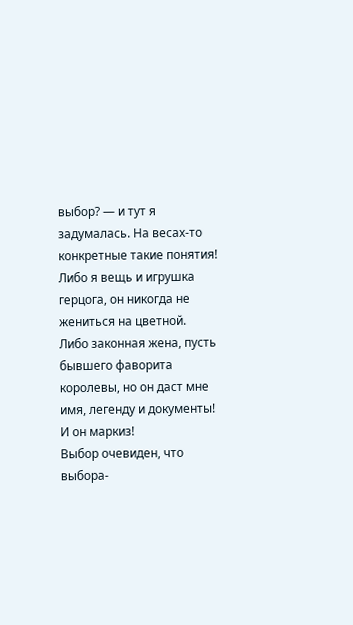выбор? — и тут я задумалась. На весах-то конкретные такие понятия!
Либо я вещь и игрушка герцога, он никогда не жениться на цветной.
Либо законная жена, пусть бывшего фаворита королевы, но он даст мне имя, легенду и документы! И он маркиз!
Выбор очевиден, что выбора-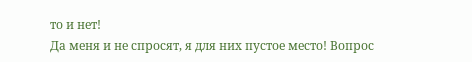то и нет!
Да меня и не спросят, я для них пустое место! Вопрос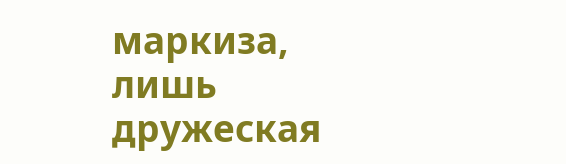маркиза, лишь дружеская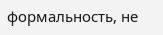формальность, не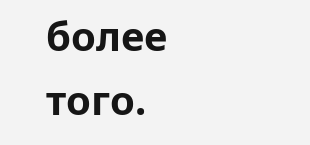более того.